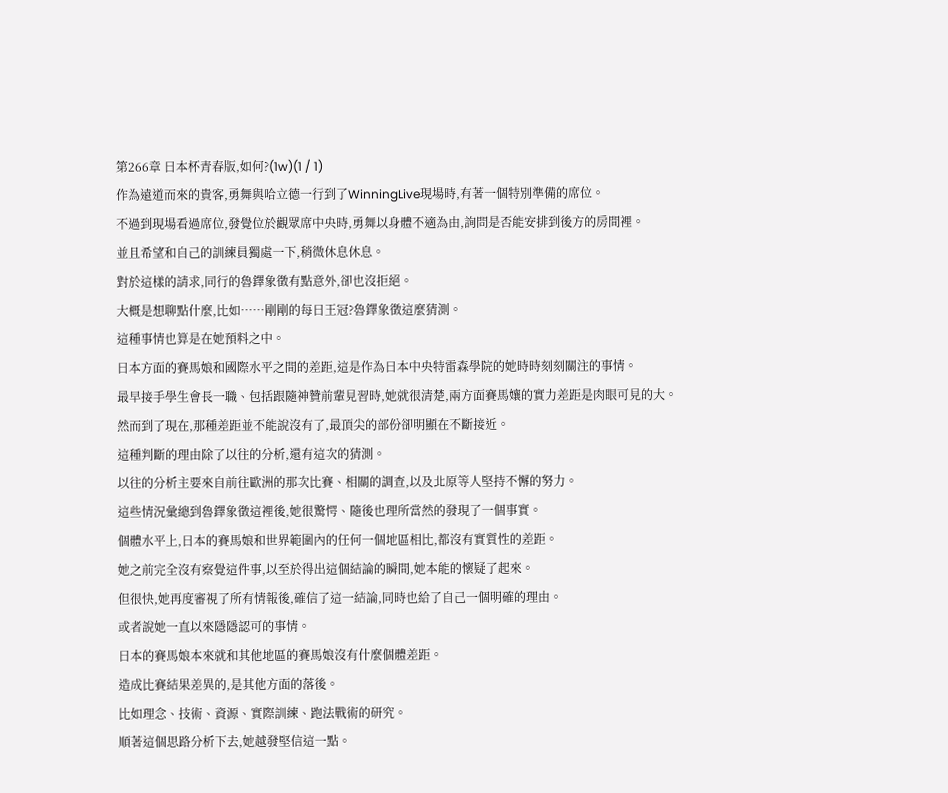第266章 日本杯青春版,如何?(1w)(1 / 1)
作為遠道而來的貴客,勇舞與哈立德一行到了WinningLive現場時,有著一個特別準備的席位。
不過到現場看過席位,發覺位於觀眾席中央時,勇舞以身體不適為由,詢問是否能安排到後方的房間裡。
並且希望和自己的訓練員獨處一下,稍微休息休息。
對於這樣的請求,同行的魯鐸象徵有點意外,卻也沒拒絕。
大概是想聊點什麼,比如……剛剛的每日王冠?魯鐸象徵這麼猜測。
這種事情也算是在她預料之中。
日本方面的賽馬娘和國際水平之間的差距,這是作為日本中央特雷森學院的她時時刻刻關注的事情。
最早接手學生會長一職、包括跟隨神贊前輩見習時,她就很清楚,兩方面賽馬孃的實力差距是肉眼可見的大。
然而到了現在,那種差距並不能說沒有了,最頂尖的部份卻明顯在不斷接近。
這種判斷的理由除了以往的分析,還有這次的猜測。
以往的分析主要來自前往歐洲的那次比賽、相關的調查,以及北原等人堅持不懈的努力。
這些情況彙總到魯鐸象徵這裡後,她很驚愕、隨後也理所當然的發現了一個事實。
個體水平上,日本的賽馬娘和世界範圍內的任何一個地區相比,都沒有實質性的差距。
她之前完全沒有察覺這件事,以至於得出這個結論的瞬間,她本能的懷疑了起來。
但很快,她再度審視了所有情報後,確信了這一結論,同時也給了自己一個明確的理由。
或者說她一直以來隱隱認可的事情。
日本的賽馬娘本來就和其他地區的賽馬娘沒有什麼個體差距。
造成比賽結果差異的,是其他方面的落後。
比如理念、技術、資源、實際訓練、跑法戰術的研究。
順著這個思路分析下去,她越發堅信這一點。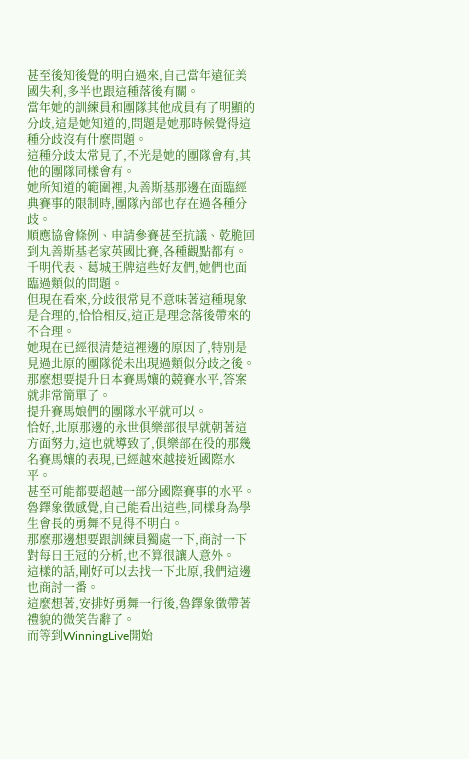甚至後知後覺的明白過來,自己當年遠征美國失利,多半也跟這種落後有關。
當年她的訓練員和團隊其他成員有了明顯的分歧,這是她知道的,問題是她那時候覺得這種分歧沒有什麼問題。
這種分歧太常見了,不光是她的團隊會有,其他的團隊同樣會有。
她所知道的範圍裡,丸善斯基那邊在面臨經典賽事的限制時,團隊內部也存在過各種分歧。
順應協會條例、申請參賽甚至抗議、乾脆回到丸善斯基老家英國比賽,各種觀點都有。
千明代表、葛城王牌這些好友們,她們也面臨過類似的問題。
但現在看來,分歧很常見不意味著這種現象是合理的,恰恰相反,這正是理念落後帶來的不合理。
她現在已經很清楚這裡邊的原因了,特別是見過北原的團隊從未出現過類似分歧之後。
那麼想要提升日本賽馬孃的競賽水平,答案就非常簡單了。
提升賽馬娘們的團隊水平就可以。
恰好,北原那邊的永世俱樂部很早就朝著這方面努力,這也就導致了,俱樂部在役的那幾名賽馬孃的表現,已經越來越接近國際水平。
甚至可能都要超越一部分國際賽事的水平。
魯鐸象徵感覺,自己能看出這些,同樣身為學生會長的勇舞不見得不明白。
那麼那邊想要跟訓練員獨處一下,商討一下對每日王冠的分析,也不算很讓人意外。
這樣的話,剛好可以去找一下北原,我們這邊也商討一番。
這麼想著,安排好勇舞一行後,魯鐸象徵帶著禮貌的微笑告辭了。
而等到WinningLive開始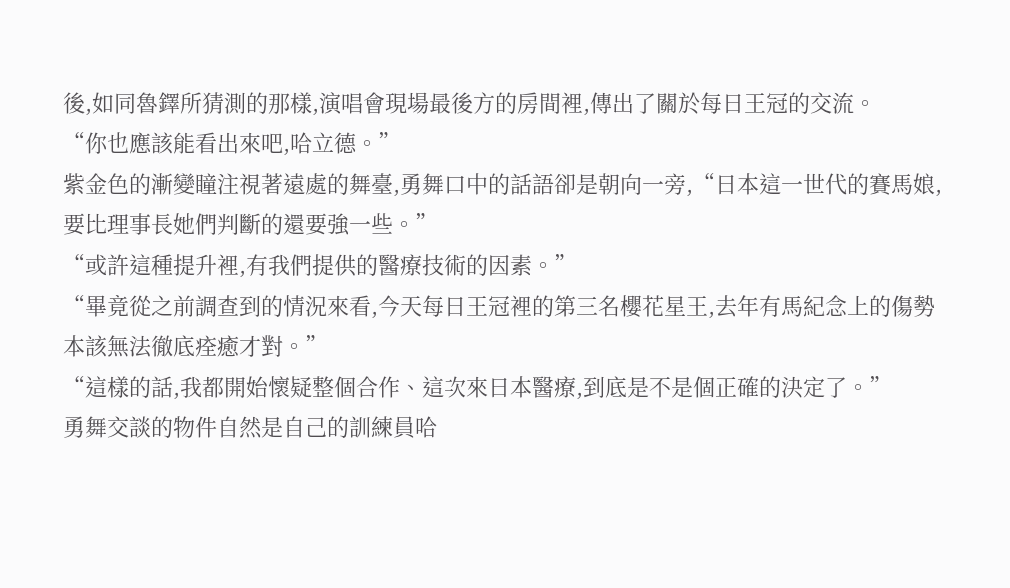後,如同魯鐸所猜測的那樣,演唱會現場最後方的房間裡,傳出了關於每日王冠的交流。
“你也應該能看出來吧,哈立德。”
紫金色的漸變瞳注視著遠處的舞臺,勇舞口中的話語卻是朝向一旁,“日本這一世代的賽馬娘,要比理事長她們判斷的還要強一些。”
“或許這種提升裡,有我們提供的醫療技術的因素。”
“畢竟從之前調查到的情況來看,今天每日王冠裡的第三名櫻花星王,去年有馬紀念上的傷勢本該無法徹底痊癒才對。”
“這樣的話,我都開始懷疑整個合作、這次來日本醫療,到底是不是個正確的決定了。”
勇舞交談的物件自然是自己的訓練員哈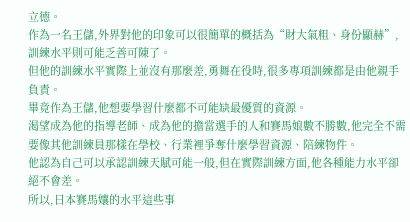立德。
作為一名王儲,外界對他的印象可以很簡單的概括為“財大氣粗、身份顯赫”,訓練水平則可能乏善可陳了。
但他的訓練水平實際上並沒有那麼差,勇舞在役時,很多專項訓練都是由他親手負責。
畢竟作為王儲,他想要學習什麼都不可能缺最優質的資源。
渴望成為他的指導老師、成為他的擔當選手的人和賽馬娘數不勝數,他完全不需要像其他訓練員那樣在學校、行業裡爭奪什麼學習資源、陪練物件。
他認為自己可以承認訓練天賦可能一般,但在實際訓練方面,他各種能力水平卻絕不會差。
所以,日本賽馬孃的水平這些事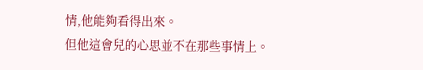情,他能夠看得出來。
但他這會兒的心思並不在那些事情上。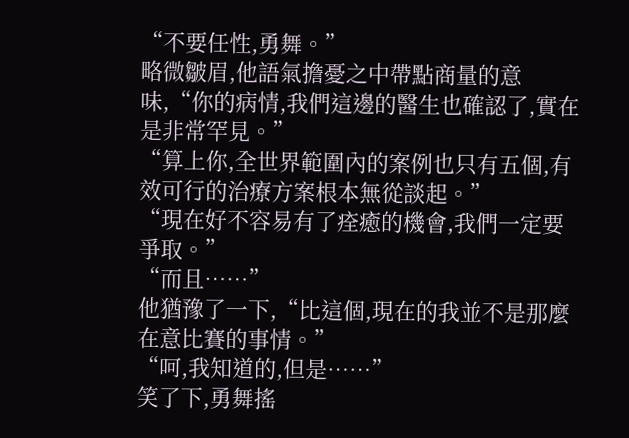“不要任性,勇舞。”
略微皺眉,他語氣擔憂之中帶點商量的意味,“你的病情,我們這邊的醫生也確認了,實在是非常罕見。”
“算上你,全世界範圍內的案例也只有五個,有效可行的治療方案根本無從談起。”
“現在好不容易有了痊癒的機會,我們一定要爭取。”
“而且……”
他猶豫了一下,“比這個,現在的我並不是那麼在意比賽的事情。”
“呵,我知道的,但是……”
笑了下,勇舞搖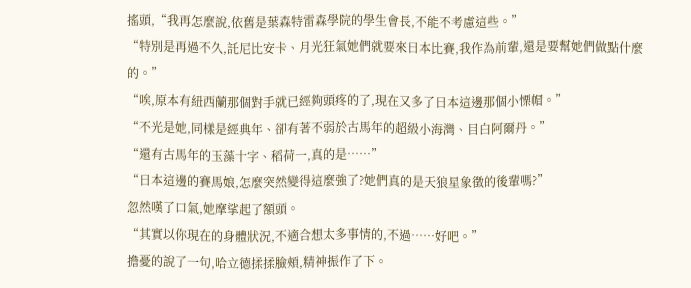搖頭,“我再怎麼說,依舊是葉森特雷森學院的學生會長,不能不考慮這些。”
“特別是再過不久,託尼比安卡、月光狂氣她們就要來日本比賽,我作為前輩,還是要幫她們做點什麼的。”
“唉,原本有紐西蘭那個對手就已經夠頭疼的了,現在又多了日本這邊那個小慄帽。”
“不光是她,同樣是經典年、卻有著不弱於古馬年的超級小海灣、目白阿爾丹。”
“還有古馬年的玉藻十字、稻荷一,真的是……”
“日本這邊的賽馬娘,怎麼突然變得這麼強了?她們真的是天狼星象徵的後輩嗎?”
忽然嘆了口氣,她摩挲起了額頭。
“其實以你現在的身體狀況,不適合想太多事情的,不過……好吧。”
擔憂的說了一句,哈立德揉揉臉頰,精神振作了下。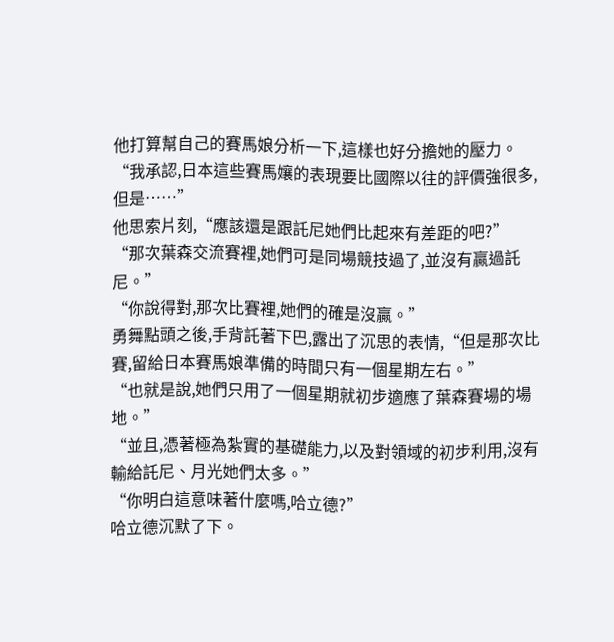他打算幫自己的賽馬娘分析一下,這樣也好分擔她的壓力。
“我承認,日本這些賽馬孃的表現要比國際以往的評價強很多,但是……”
他思索片刻,“應該還是跟託尼她們比起來有差距的吧?”
“那次葉森交流賽裡,她們可是同場競技過了,並沒有贏過託尼。”
“你說得對,那次比賽裡,她們的確是沒贏。”
勇舞點頭之後,手背託著下巴,露出了沉思的表情,“但是那次比賽,留給日本賽馬娘準備的時間只有一個星期左右。”
“也就是說,她們只用了一個星期就初步適應了葉森賽場的場地。”
“並且,憑著極為紮實的基礎能力,以及對領域的初步利用,沒有輸給託尼、月光她們太多。”
“你明白這意味著什麼嗎,哈立德?”
哈立德沉默了下。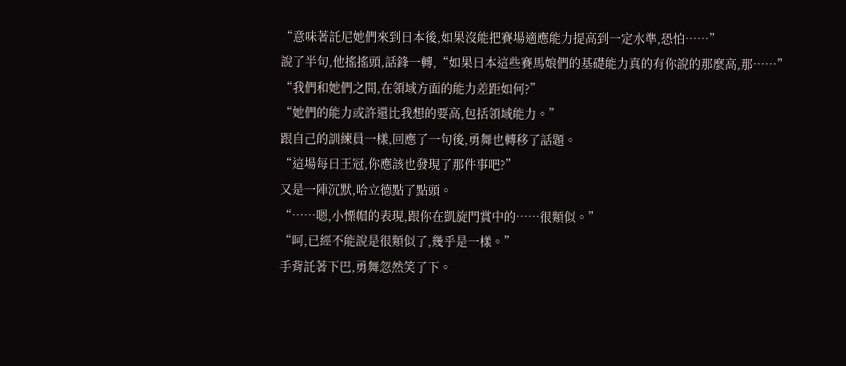“意味著託尼她們來到日本後,如果沒能把賽場適應能力提高到一定水準,恐怕……”
說了半句,他搖搖頭,話鋒一轉,“如果日本這些賽馬娘們的基礎能力真的有你說的那麼高,那……”
“我們和她們之間,在領域方面的能力差距如何?”
“她們的能力或許還比我想的要高,包括領域能力。”
跟自己的訓練員一樣,回應了一句後,勇舞也轉移了話題。
“這場每日王冠,你應該也發現了那件事吧?”
又是一陣沉默,哈立德點了點頭。
“……嗯,小慄帽的表現,跟你在凱旋門賞中的……很類似。”
“呵,已經不能說是很類似了,幾乎是一樣。”
手背託著下巴,勇舞忽然笑了下。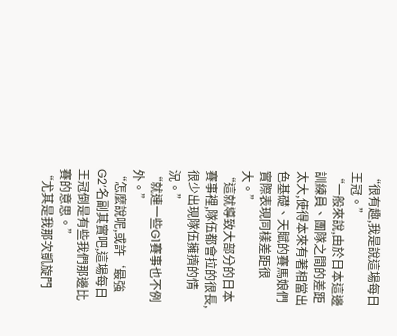“很有趣,我是說這場每日王冠。”
“一般來說,由於日本這邊訓練員、團隊之間的差距太大,使得本來有著相當出色基礎、天賦的賽馬娘們實際表現同樣差距很大。”
“這就導致大部分的日本賽事裡,隊伍都會拉的很長,很少出現隊伍擁擠的情況。”
“就連一些G1賽事也不例外。”
“怎麼說呢,或許‘最強G2’名副其實吧,這場每日王冠倒是有些我們那邊比賽的意思。”
“尤其是我那次凱旋門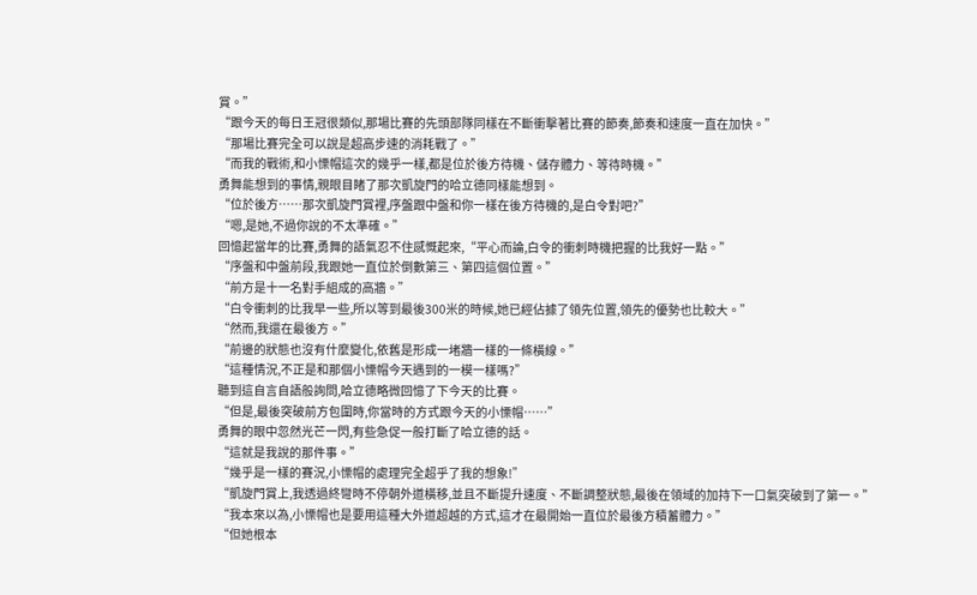賞。”
“跟今天的每日王冠很類似,那場比賽的先頭部隊同樣在不斷衝擊著比賽的節奏,節奏和速度一直在加快。”
“那場比賽完全可以說是超高步速的消耗戰了。”
“而我的戰術,和小慄帽這次的幾乎一樣,都是位於後方待機、儲存體力、等待時機。”
勇舞能想到的事情,親眼目睹了那次凱旋門的哈立德同樣能想到。
“位於後方……那次凱旋門賞裡,序盤跟中盤和你一樣在後方待機的,是白令對吧?”
“嗯,是她,不過你說的不太準確。”
回憶起當年的比賽,勇舞的語氣忍不住感慨起來,“平心而論,白令的衝刺時機把握的比我好一點。”
“序盤和中盤前段,我跟她一直位於倒數第三、第四這個位置。”
“前方是十一名對手組成的高牆。”
“白令衝刺的比我早一些,所以等到最後300米的時候,她已經佔據了領先位置,領先的優勢也比較大。”
“然而,我還在最後方。”
“前邊的狀態也沒有什麼變化,依舊是形成一堵牆一樣的一條橫線。”
“這種情況,不正是和那個小慄帽今天遇到的一模一樣嗎?”
聽到這自言自語般詢問,哈立德略微回憶了下今天的比賽。
“但是,最後突破前方包圍時,你當時的方式跟今天的小慄帽……”
勇舞的眼中忽然光芒一閃,有些急促一般打斷了哈立德的話。
“這就是我說的那件事。”
“幾乎是一樣的賽況,小慄帽的處理完全超乎了我的想象!”
“凱旋門賞上,我透過終彎時不停朝外道橫移,並且不斷提升速度、不斷調整狀態,最後在領域的加持下一口氣突破到了第一。”
“我本來以為,小慄帽也是要用這種大外道超越的方式,這才在最開始一直位於最後方積蓄體力。”
“但她根本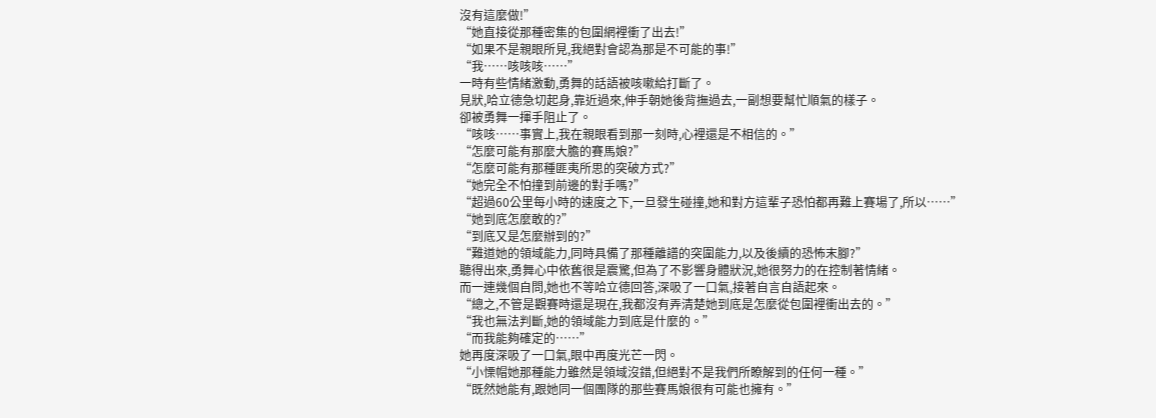沒有這麼做!”
“她直接從那種密集的包圍網裡衝了出去!”
“如果不是親眼所見,我絕對會認為那是不可能的事!”
“我……咳咳咳……”
一時有些情緒激動,勇舞的話語被咳嗽給打斷了。
見狀,哈立德急切起身,靠近過來,伸手朝她後背撫過去,一副想要幫忙順氣的樣子。
卻被勇舞一揮手阻止了。
“咳咳……事實上,我在親眼看到那一刻時,心裡還是不相信的。”
“怎麼可能有那麼大膽的賽馬娘?”
“怎麼可能有那種匪夷所思的突破方式?”
“她完全不怕撞到前邊的對手嗎?”
“超過60公里每小時的速度之下,一旦發生碰撞,她和對方這輩子恐怕都再難上賽場了,所以……”
“她到底怎麼敢的?”
“到底又是怎麼辦到的?”
“難道她的領域能力,同時具備了那種離譜的突圍能力,以及後續的恐怖末腳?”
聽得出來,勇舞心中依舊很是震驚,但為了不影響身體狀況,她很努力的在控制著情緒。
而一連幾個自問,她也不等哈立德回答,深吸了一口氣,接著自言自語起來。
“總之,不管是觀賽時還是現在,我都沒有弄清楚她到底是怎麼從包圍裡衝出去的。”
“我也無法判斷,她的領域能力到底是什麼的。”
“而我能夠確定的……”
她再度深吸了一口氣,眼中再度光芒一閃。
“小慄帽她那種能力雖然是領域沒錯,但絕對不是我們所瞭解到的任何一種。”
“既然她能有,跟她同一個團隊的那些賽馬娘很有可能也擁有。”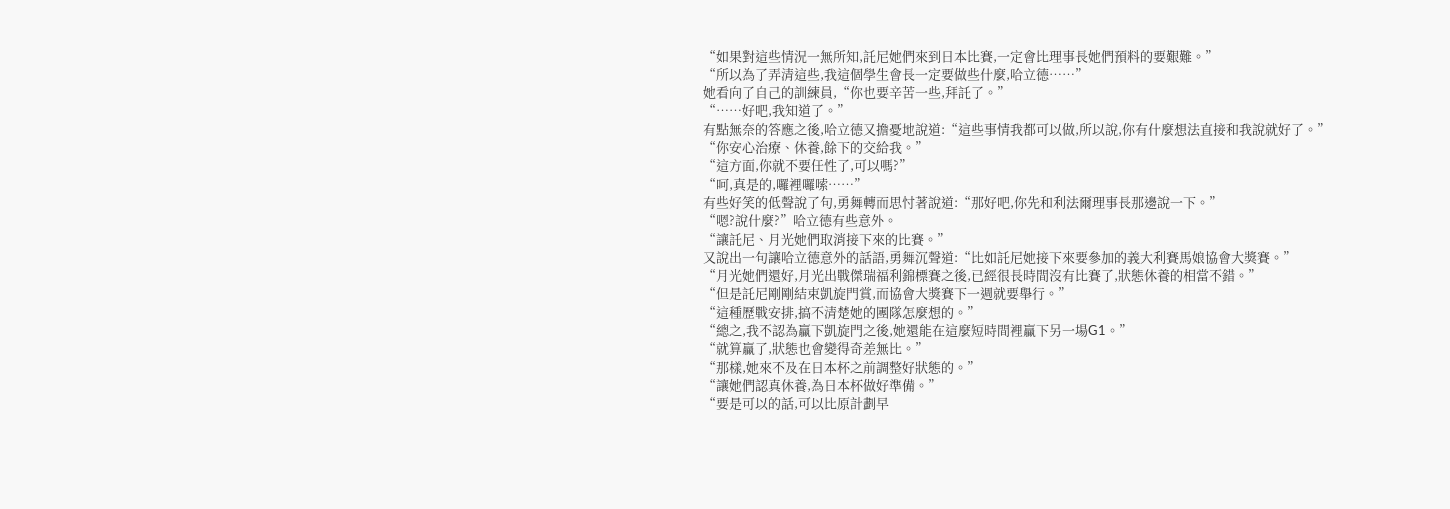“如果對這些情況一無所知,託尼她們來到日本比賽,一定會比理事長她們預料的要艱難。”
“所以為了弄清這些,我這個學生會長一定要做些什麼,哈立德……”
她看向了自己的訓練員,“你也要辛苦一些,拜託了。”
“……好吧,我知道了。”
有點無奈的答應之後,哈立德又擔憂地說道:“這些事情我都可以做,所以說,你有什麼想法直接和我說就好了。”
“你安心治療、休養,餘下的交給我。”
“這方面,你就不要任性了,可以嗎?”
“呵,真是的,囉裡囉嗦……”
有些好笑的低聲說了句,勇舞轉而思忖著說道:“那好吧,你先和利法爾理事長那邊說一下。”
“嗯?說什麼?”哈立德有些意外。
“讓託尼、月光她們取消接下來的比賽。”
又說出一句讓哈立德意外的話語,勇舞沉聲道:“比如託尼她接下來要參加的義大利賽馬娘協會大獎賽。”
“月光她們還好,月光出戰傑瑞福利錦標賽之後,已經很長時間沒有比賽了,狀態休養的相當不錯。”
“但是託尼剛剛結束凱旋門賞,而協會大獎賽下一週就要舉行。”
“這種歷戰安排,搞不清楚她的團隊怎麼想的。”
“總之,我不認為贏下凱旋門之後,她還能在這麼短時間裡贏下另一場G1。”
“就算贏了,狀態也會變得奇差無比。”
“那樣,她來不及在日本杯之前調整好狀態的。”
“讓她們認真休養,為日本杯做好準備。”
“要是可以的話,可以比原計劃早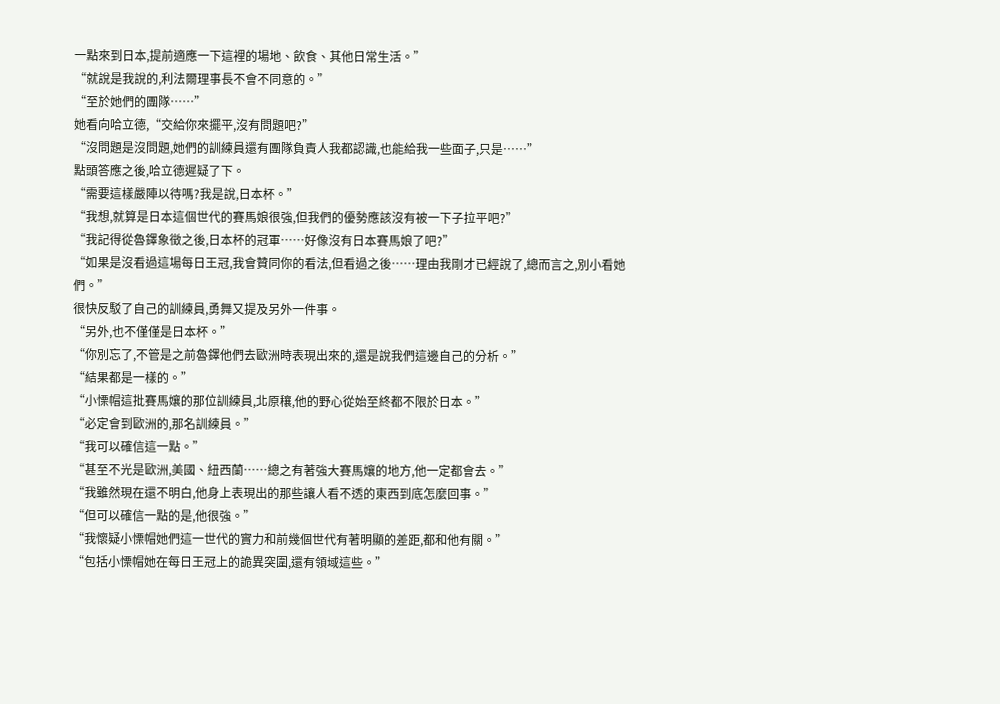一點來到日本,提前適應一下這裡的場地、飲食、其他日常生活。”
“就說是我說的,利法爾理事長不會不同意的。”
“至於她們的團隊……”
她看向哈立德,“交給你來擺平,沒有問題吧?”
“沒問題是沒問題,她們的訓練員還有團隊負責人我都認識,也能給我一些面子,只是……”
點頭答應之後,哈立德遲疑了下。
“需要這樣嚴陣以待嗎?我是說,日本杯。”
“我想,就算是日本這個世代的賽馬娘很強,但我們的優勢應該沒有被一下子拉平吧?”
“我記得從魯鐸象徵之後,日本杯的冠軍……好像沒有日本賽馬娘了吧?”
“如果是沒看過這場每日王冠,我會贊同你的看法,但看過之後……理由我剛才已經說了,總而言之,別小看她們。”
很快反駁了自己的訓練員,勇舞又提及另外一件事。
“另外,也不僅僅是日本杯。”
“你別忘了,不管是之前魯鐸他們去歐洲時表現出來的,還是說我們這邊自己的分析。”
“結果都是一樣的。”
“小慄帽這批賽馬孃的那位訓練員,北原穰,他的野心從始至終都不限於日本。”
“必定會到歐洲的,那名訓練員。”
“我可以確信這一點。”
“甚至不光是歐洲,美國、紐西蘭……總之有著強大賽馬孃的地方,他一定都會去。”
“我雖然現在還不明白,他身上表現出的那些讓人看不透的東西到底怎麼回事。”
“但可以確信一點的是,他很強。”
“我懷疑小慄帽她們這一世代的實力和前幾個世代有著明顯的差距,都和他有關。”
“包括小慄帽她在每日王冠上的詭異突圍,還有領域這些。”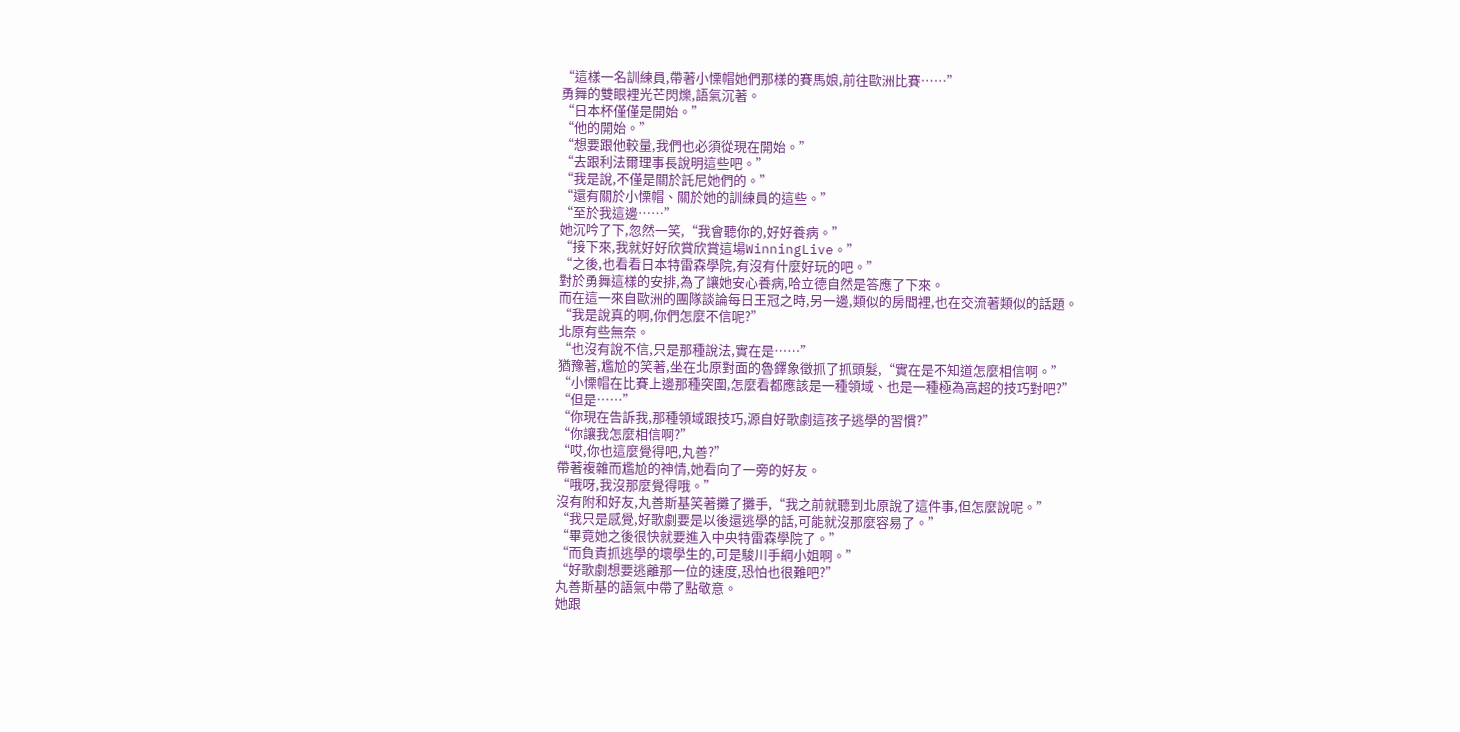“這樣一名訓練員,帶著小慄帽她們那樣的賽馬娘,前往歐洲比賽……”
勇舞的雙眼裡光芒閃爍,語氣沉著。
“日本杯僅僅是開始。”
“他的開始。”
“想要跟他較量,我們也必須從現在開始。”
“去跟利法爾理事長說明這些吧。”
“我是說,不僅是關於託尼她們的。”
“還有關於小慄帽、關於她的訓練員的這些。”
“至於我這邊……”
她沉吟了下,忽然一笑,“我會聽你的,好好養病。”
“接下來,我就好好欣賞欣賞這場WinningLive。”
“之後,也看看日本特雷森學院,有沒有什麼好玩的吧。”
對於勇舞這樣的安排,為了讓她安心養病,哈立德自然是答應了下來。
而在這一來自歐洲的團隊談論每日王冠之時,另一邊,類似的房間裡,也在交流著類似的話題。
“我是說真的啊,你們怎麼不信呢?”
北原有些無奈。
“也沒有說不信,只是那種說法,實在是……”
猶豫著,尷尬的笑著,坐在北原對面的魯鐸象徵抓了抓頭髮,“實在是不知道怎麼相信啊。”
“小慄帽在比賽上邊那種突圍,怎麼看都應該是一種領域、也是一種極為高超的技巧對吧?”
“但是……”
“你現在告訴我,那種領域跟技巧,源自好歌劇這孩子逃學的習慣?”
“你讓我怎麼相信啊?”
“哎,你也這麼覺得吧,丸善?”
帶著複雜而尷尬的神情,她看向了一旁的好友。
“哦呀,我沒那麼覺得哦。”
沒有附和好友,丸善斯基笑著攤了攤手,“我之前就聽到北原說了這件事,但怎麼說呢。”
“我只是感覺,好歌劇要是以後還逃學的話,可能就沒那麼容易了。”
“畢竟她之後很快就要進入中央特雷森學院了。”
“而負責抓逃學的壞學生的,可是駿川手綱小姐啊。”
“好歌劇想要逃離那一位的速度,恐怕也很難吧?”
丸善斯基的語氣中帶了點敬意。
她跟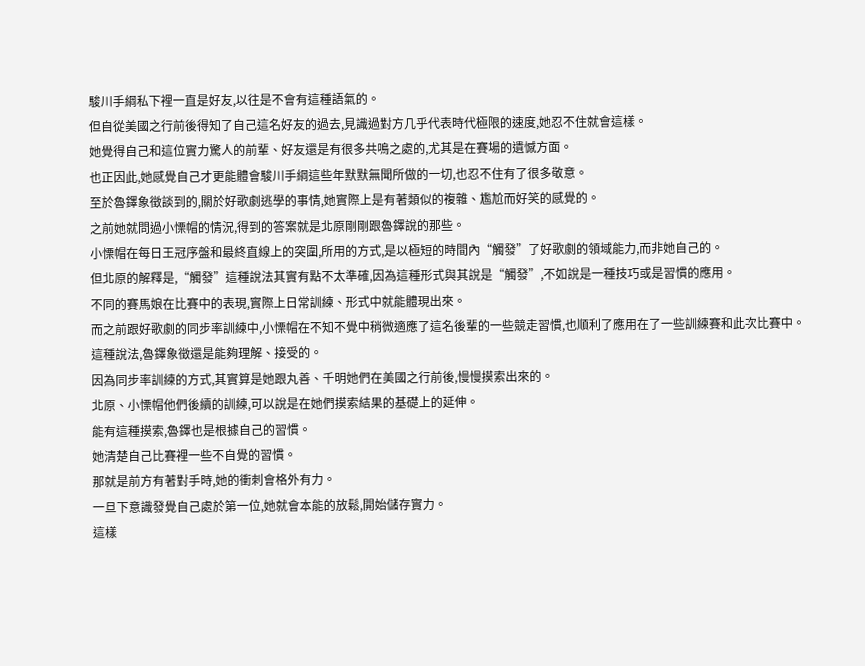駿川手綱私下裡一直是好友,以往是不會有這種語氣的。
但自從美國之行前後得知了自己這名好友的過去,見識過對方几乎代表時代極限的速度,她忍不住就會這樣。
她覺得自己和這位實力驚人的前輩、好友還是有很多共鳴之處的,尤其是在賽場的遺憾方面。
也正因此,她感覺自己才更能體會駿川手綱這些年默默無聞所做的一切,也忍不住有了很多敬意。
至於魯鐸象徵談到的,關於好歌劇逃學的事情,她實際上是有著類似的複雜、尷尬而好笑的感覺的。
之前她就問過小慄帽的情況,得到的答案就是北原剛剛跟魯鐸說的那些。
小慄帽在每日王冠序盤和最終直線上的突圍,所用的方式,是以極短的時間內“觸發”了好歌劇的領域能力,而非她自己的。
但北原的解釋是,“觸發”這種說法其實有點不太準確,因為這種形式與其說是“觸發”,不如說是一種技巧或是習慣的應用。
不同的賽馬娘在比賽中的表現,實際上日常訓練、形式中就能體現出來。
而之前跟好歌劇的同步率訓練中,小慄帽在不知不覺中稍微適應了這名後輩的一些競走習慣,也順利了應用在了一些訓練賽和此次比賽中。
這種說法,魯鐸象徵還是能夠理解、接受的。
因為同步率訓練的方式,其實算是她跟丸善、千明她們在美國之行前後,慢慢摸索出來的。
北原、小慄帽他們後續的訓練,可以說是在她們摸索結果的基礎上的延伸。
能有這種摸索,魯鐸也是根據自己的習慣。
她清楚自己比賽裡一些不自覺的習慣。
那就是前方有著對手時,她的衝刺會格外有力。
一旦下意識發覺自己處於第一位,她就會本能的放鬆,開始儲存實力。
這樣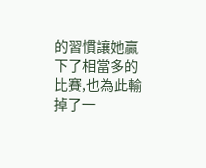的習慣讓她贏下了相當多的比賽,也為此輸掉了一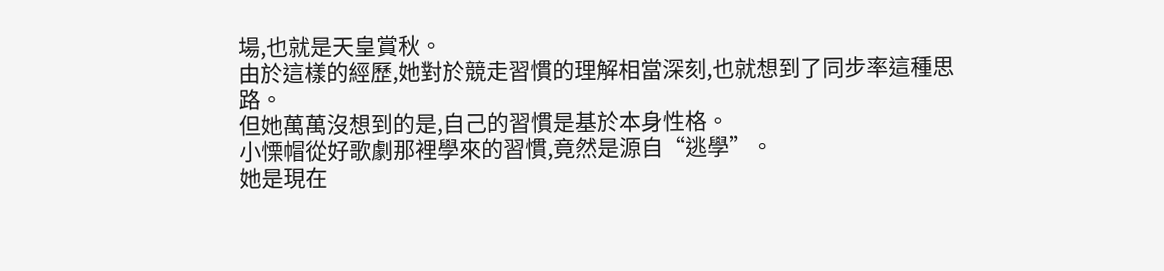場,也就是天皇賞秋。
由於這樣的經歷,她對於競走習慣的理解相當深刻,也就想到了同步率這種思路。
但她萬萬沒想到的是,自己的習慣是基於本身性格。
小慄帽從好歌劇那裡學來的習慣,竟然是源自“逃學”。
她是現在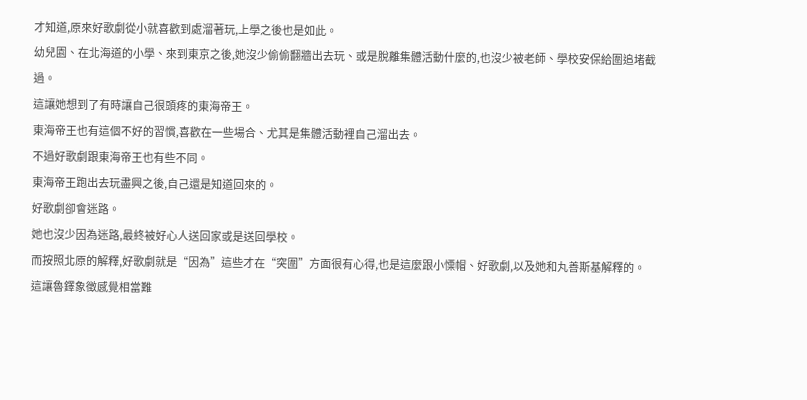才知道,原來好歌劇從小就喜歡到處溜著玩,上學之後也是如此。
幼兒園、在北海道的小學、來到東京之後,她沒少偷偷翻牆出去玩、或是脫離集體活動什麼的,也沒少被老師、學校安保給圍追堵截過。
這讓她想到了有時讓自己很頭疼的東海帝王。
東海帝王也有這個不好的習慣,喜歡在一些場合、尤其是集體活動裡自己溜出去。
不過好歌劇跟東海帝王也有些不同。
東海帝王跑出去玩盡興之後,自己還是知道回來的。
好歌劇卻會迷路。
她也沒少因為迷路,最終被好心人送回家或是送回學校。
而按照北原的解釋,好歌劇就是“因為”這些才在“突圍”方面很有心得,也是這麼跟小慄帽、好歌劇,以及她和丸善斯基解釋的。
這讓魯鐸象徵感覺相當難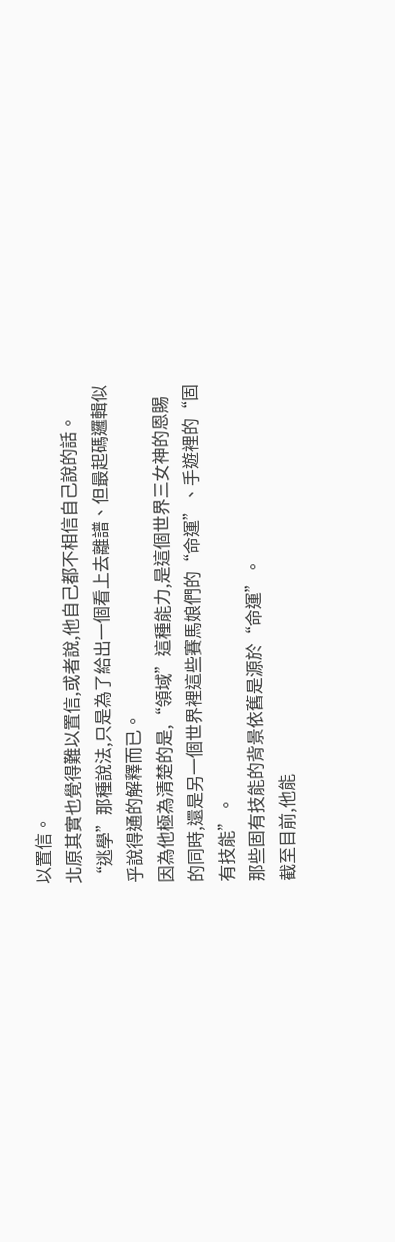以置信。
北原其實也覺得難以置信,或者說,他自己都不相信自己說的話。
“逃學”那種說法,只是為了給出一個看上去離譜、但最起碼邏輯似乎說得通的解釋而已。
因為他極為清楚的是,“領域”這種能力,是這個世界三女神的恩賜的同時,還是另一個世界裡這些賽馬娘們的“命運”、手遊裡的“固有技能”。
那些固有技能的背景依舊是源於“命運”。
截至目前,他能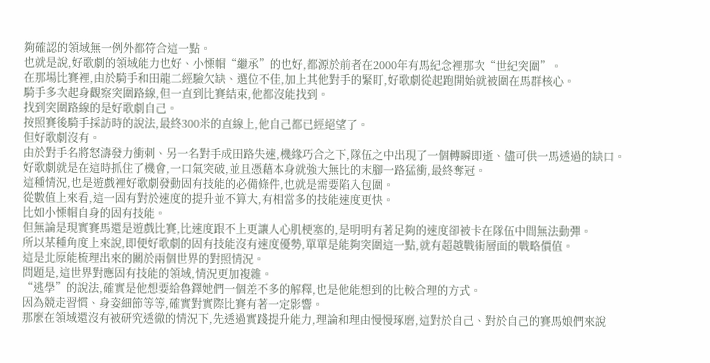夠確認的領域無一例外都符合這一點。
也就是說,好歌劇的領域能力也好、小慄帽“繼承”的也好,都源於前者在2000年有馬紀念裡那次“世紀突圍”。
在那場比賽裡,由於騎手和田龍二經驗欠缺、選位不佳,加上其他對手的緊盯,好歌劇從起跑開始就被圍在馬群核心。
騎手多次起身觀察突圍路線,但一直到比賽結束,他都沒能找到。
找到突圍路線的是好歌劇自己。
按照賽後騎手採訪時的說法,最終300米的直線上,他自己都已經絕望了。
但好歌劇沒有。
由於對手名將怒濤發力衝刺、另一名對手成田路失速,機緣巧合之下,隊伍之中出現了一個轉瞬即逝、儘可供一馬透過的缺口。
好歌劇就是在這時抓住了機會,一口氣突破,並且憑藉本身就強大無比的末腳一路猛衝,最終奪冠。
這種情況,也是遊戲裡好歌劇發動固有技能的必備條件,也就是需要陷入包圍。
從數值上來看,這一固有對於速度的提升並不算大,有相當多的技能速度更快。
比如小慄帽自身的固有技能。
但無論是現實賽馬還是遊戲比賽,比速度跟不上更讓人心肌梗塞的,是明明有著足夠的速度卻被卡在隊伍中間無法動彈。
所以某種角度上來說,即便好歌劇的固有技能沒有速度優勢,單單是能夠突圍這一點,就有超越戰術層面的戰略價值。
這是北原能梳理出來的關於兩個世界的對照情況。
問題是,這世界對應固有技能的領域,情況更加複雜。
“逃學”的說法,確實是他想要給魯鐸她們一個差不多的解釋,也是他能想到的比較合理的方式。
因為競走習慣、身姿細節等等,確實對實際比賽有著一定影響。
那麼在領域還沒有被研究透徹的情況下,先透過實踐提升能力,理論和理由慢慢琢磨,這對於自己、對於自己的賽馬娘們來說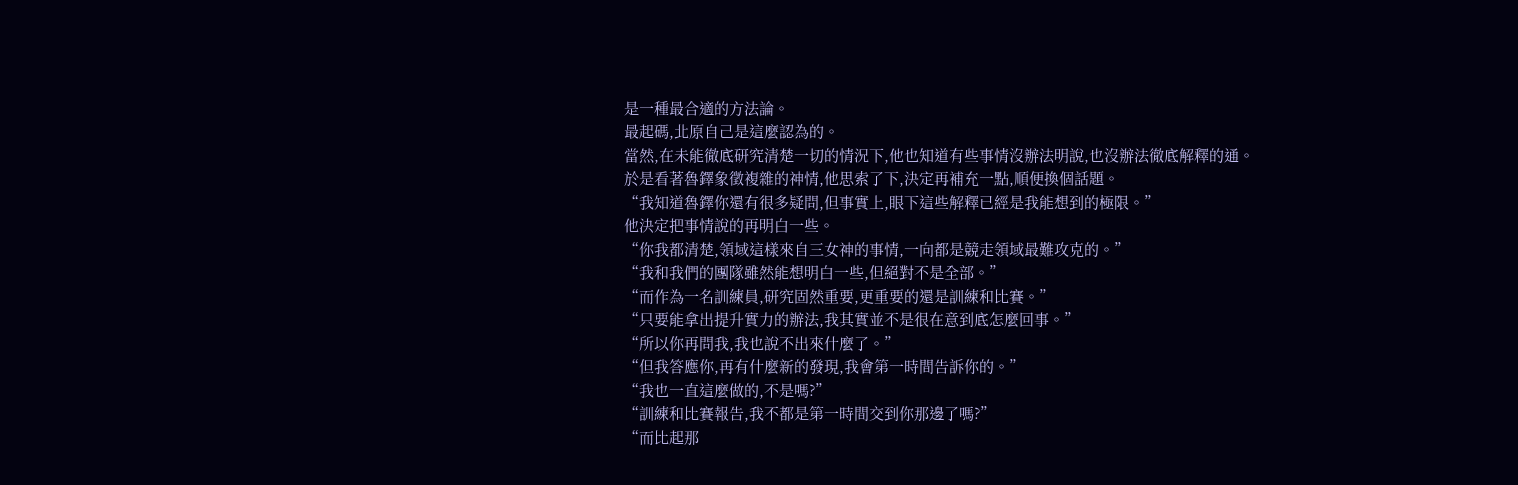是一種最合適的方法論。
最起碼,北原自己是這麼認為的。
當然,在未能徹底研究清楚一切的情況下,他也知道有些事情沒辦法明說,也沒辦法徹底解釋的通。
於是看著魯鐸象徵複雜的神情,他思索了下,決定再補充一點,順便換個話題。
“我知道魯鐸你還有很多疑問,但事實上,眼下這些解釋已經是我能想到的極限。”
他決定把事情說的再明白一些。
“你我都清楚,領域這樣來自三女神的事情,一向都是競走領域最難攻克的。”
“我和我們的團隊雖然能想明白一些,但絕對不是全部。”
“而作為一名訓練員,研究固然重要,更重要的還是訓練和比賽。”
“只要能拿出提升實力的辦法,我其實並不是很在意到底怎麼回事。”
“所以你再問我,我也說不出來什麼了。”
“但我答應你,再有什麼新的發現,我會第一時間告訴你的。”
“我也一直這麼做的,不是嗎?”
“訓練和比賽報告,我不都是第一時間交到你那邊了嗎?”
“而比起那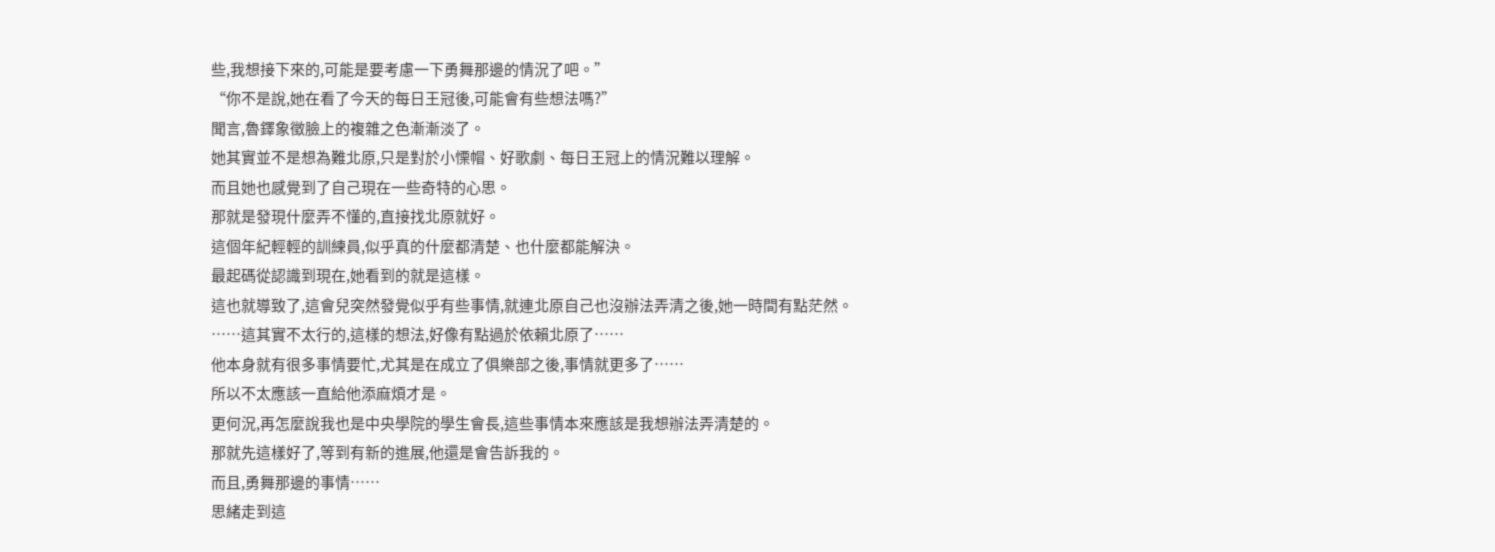些,我想接下來的,可能是要考慮一下勇舞那邊的情況了吧。”
“你不是說,她在看了今天的每日王冠後,可能會有些想法嗎?”
聞言,魯鐸象徵臉上的複雜之色漸漸淡了。
她其實並不是想為難北原,只是對於小慄帽、好歌劇、每日王冠上的情況難以理解。
而且她也感覺到了自己現在一些奇特的心思。
那就是發現什麼弄不懂的,直接找北原就好。
這個年紀輕輕的訓練員,似乎真的什麼都清楚、也什麼都能解決。
最起碼從認識到現在,她看到的就是這樣。
這也就導致了,這會兒突然發覺似乎有些事情,就連北原自己也沒辦法弄清之後,她一時間有點茫然。
……這其實不太行的,這樣的想法,好像有點過於依賴北原了……
他本身就有很多事情要忙,尤其是在成立了俱樂部之後,事情就更多了……
所以不太應該一直給他添麻煩才是。
更何況,再怎麼說我也是中央學院的學生會長,這些事情本來應該是我想辦法弄清楚的。
那就先這樣好了,等到有新的進展,他還是會告訴我的。
而且,勇舞那邊的事情……
思緒走到這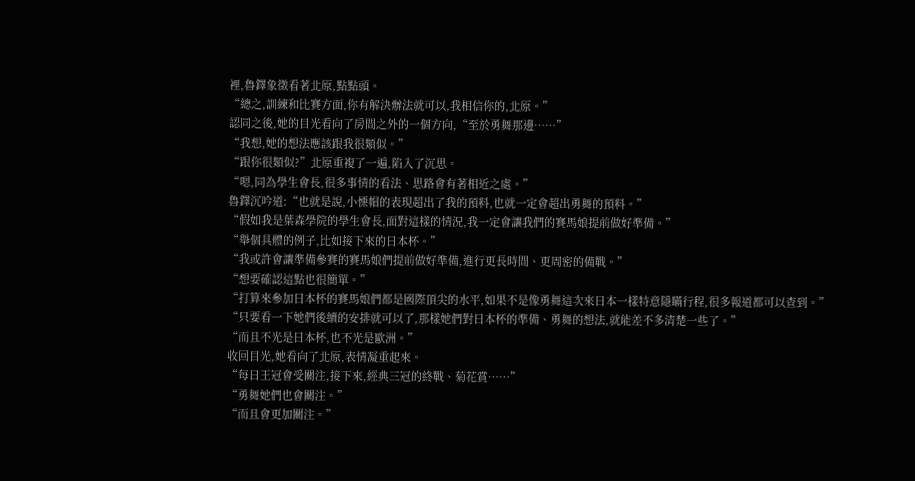裡,魯鐸象徵看著北原,點點頭。
“總之,訓練和比賽方面,你有解決辦法就可以,我相信你的,北原。”
認同之後,她的目光看向了房間之外的一個方向,“至於勇舞那邊……”
“我想,她的想法應該跟我很類似。”
“跟你很類似?”北原重複了一遍,陷入了沉思。
“嗯,同為學生會長,很多事情的看法、思路會有著相近之處。”
魯鐸沉吟道:“也就是說,小慄帽的表現超出了我的預料,也就一定會超出勇舞的預料。”
“假如我是葉森學院的學生會長,面對這樣的情況,我一定會讓我們的賽馬娘提前做好準備。”
“舉個具體的例子,比如接下來的日本杯。”
“我或許會讓準備參賽的賽馬娘們提前做好準備,進行更長時間、更周密的備戰。”
“想要確認這點也很簡單。”
“打算來參加日本杯的賽馬娘們都是國際頂尖的水平,如果不是像勇舞這次來日本一樣特意隱瞞行程,很多報道都可以查到。”
“只要看一下她們後續的安排就可以了,那樣她們對日本杯的準備、勇舞的想法,就能差不多清楚一些了。”
“而且不光是日本杯,也不光是歐洲。”
收回目光,她看向了北原,表情凝重起來。
“每日王冠會受關注,接下來,經典三冠的終戰、菊花賞……”
“勇舞她們也會關注。”
“而且會更加關注。”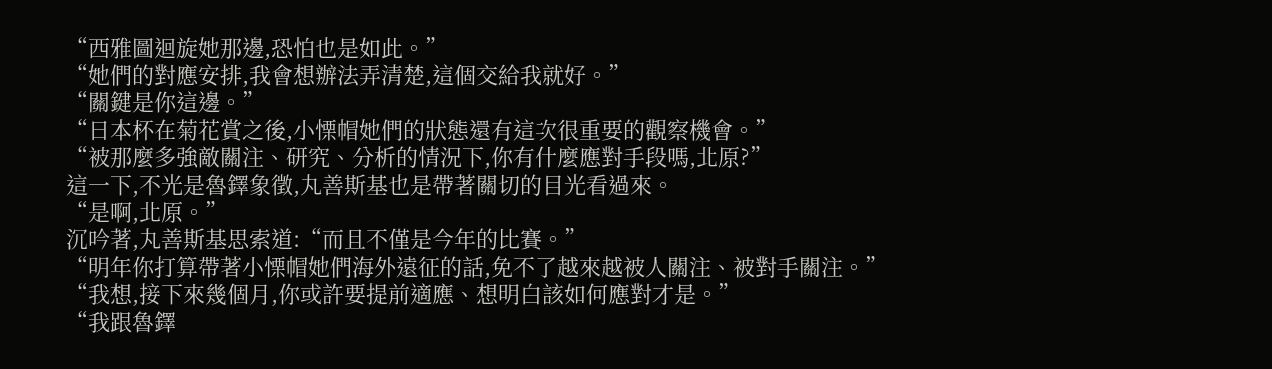“西雅圖迴旋她那邊,恐怕也是如此。”
“她們的對應安排,我會想辦法弄清楚,這個交給我就好。”
“關鍵是你這邊。”
“日本杯在菊花賞之後,小慄帽她們的狀態還有這次很重要的觀察機會。”
“被那麼多強敵關注、研究、分析的情況下,你有什麼應對手段嗎,北原?”
這一下,不光是魯鐸象徵,丸善斯基也是帶著關切的目光看過來。
“是啊,北原。”
沉吟著,丸善斯基思索道:“而且不僅是今年的比賽。”
“明年你打算帶著小慄帽她們海外遠征的話,免不了越來越被人關注、被對手關注。”
“我想,接下來幾個月,你或許要提前適應、想明白該如何應對才是。”
“我跟魯鐸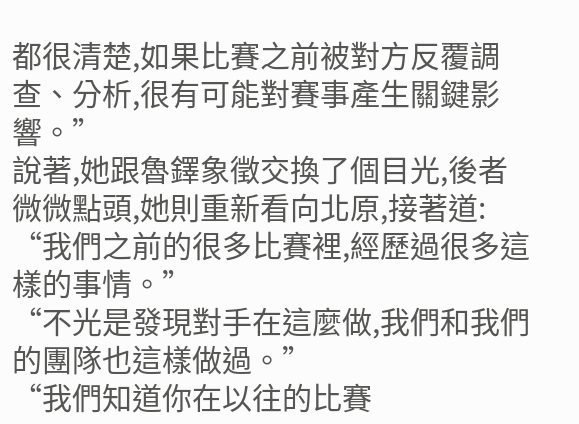都很清楚,如果比賽之前被對方反覆調查、分析,很有可能對賽事產生關鍵影響。”
說著,她跟魯鐸象徵交換了個目光,後者微微點頭,她則重新看向北原,接著道:
“我們之前的很多比賽裡,經歷過很多這樣的事情。”
“不光是發現對手在這麼做,我們和我們的團隊也這樣做過。”
“我們知道你在以往的比賽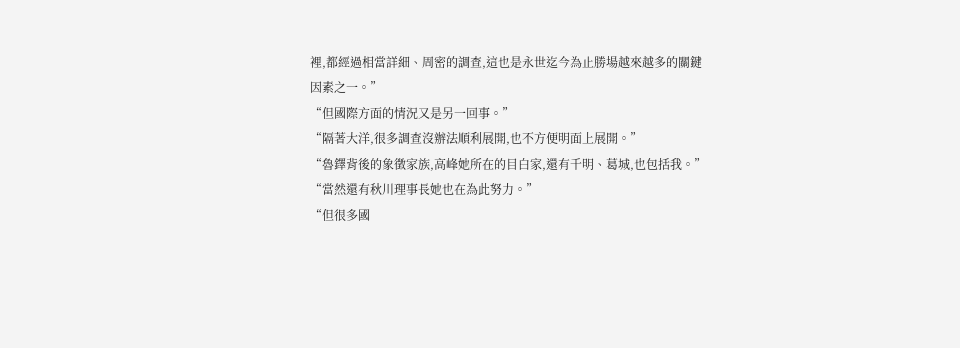裡,都經過相當詳細、周密的調查,這也是永世迄今為止勝場越來越多的關鍵因素之一。”
“但國際方面的情況又是另一回事。”
“隔著大洋,很多調查沒辦法順利展開,也不方便明面上展開。”
“魯鐸背後的象徵家族,高峰她所在的目白家,還有千明、葛城,也包括我。”
“當然還有秋川理事長她也在為此努力。”
“但很多國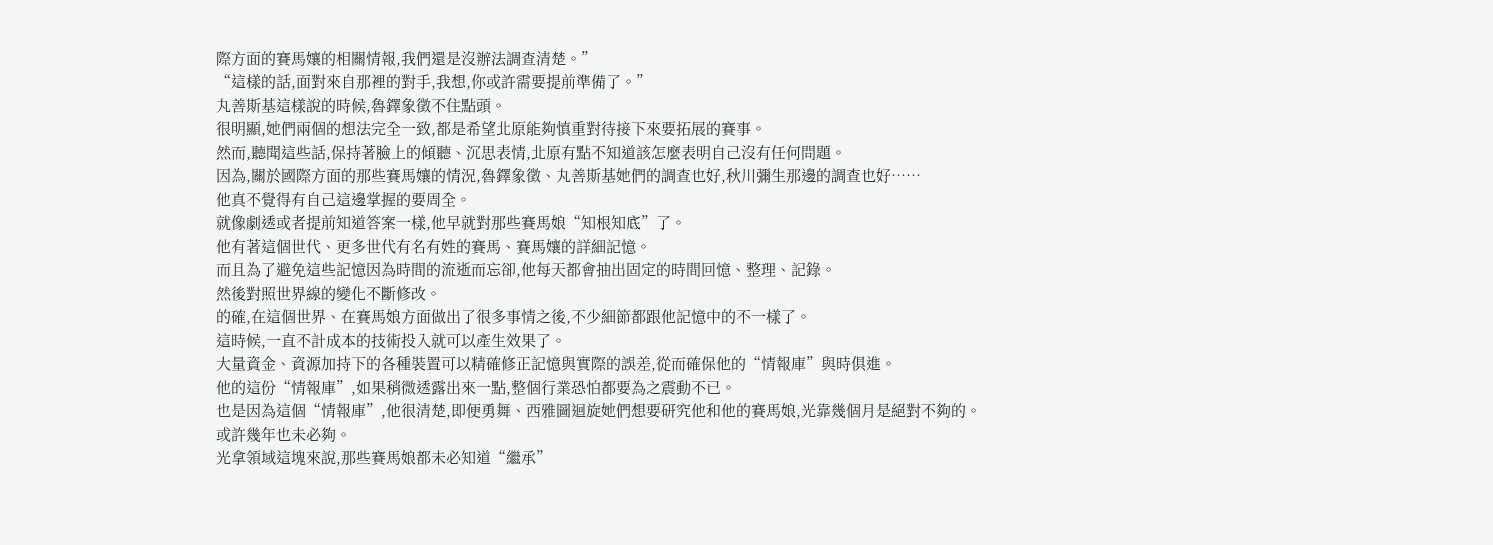際方面的賽馬孃的相關情報,我們還是沒辦法調查清楚。”
“這樣的話,面對來自那裡的對手,我想,你或許需要提前準備了。”
丸善斯基這樣說的時候,魯鐸象徵不住點頭。
很明顯,她們兩個的想法完全一致,都是希望北原能夠慎重對待接下來要拓展的賽事。
然而,聽聞這些話,保持著臉上的傾聽、沉思表情,北原有點不知道該怎麼表明自己沒有任何問題。
因為,關於國際方面的那些賽馬孃的情況,魯鐸象徵、丸善斯基她們的調查也好,秋川彌生那邊的調查也好……
他真不覺得有自己這邊掌握的要周全。
就像劇透或者提前知道答案一樣,他早就對那些賽馬娘“知根知底”了。
他有著這個世代、更多世代有名有姓的賽馬、賽馬孃的詳細記憶。
而且為了避免這些記憶因為時間的流逝而忘卻,他每天都會抽出固定的時間回憶、整理、記錄。
然後對照世界線的變化不斷修改。
的確,在這個世界、在賽馬娘方面做出了很多事情之後,不少細節都跟他記憶中的不一樣了。
這時候,一直不計成本的技術投入就可以產生效果了。
大量資金、資源加持下的各種裝置可以精確修正記憶與實際的誤差,從而確保他的“情報庫”與時俱進。
他的這份“情報庫”,如果稍微透露出來一點,整個行業恐怕都要為之震動不已。
也是因為這個“情報庫”,他很清楚,即便勇舞、西雅圖迴旋她們想要研究他和他的賽馬娘,光靠幾個月是絕對不夠的。
或許幾年也未必夠。
光拿領域這塊來說,那些賽馬娘都未必知道“繼承”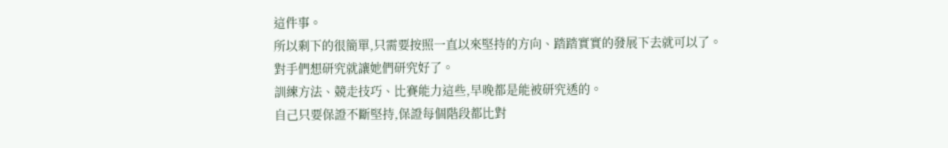這件事。
所以剩下的很簡單,只需要按照一直以來堅持的方向、踏踏實實的發展下去就可以了。
對手們想研究就讓她們研究好了。
訓練方法、競走技巧、比賽能力這些,早晚都是能被研究透的。
自己只要保證不斷堅持,保證每個階段都比對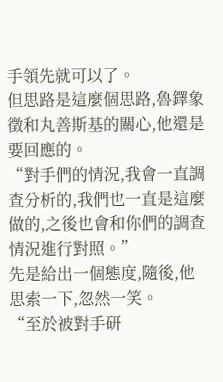手領先就可以了。
但思路是這麼個思路,魯鐸象徵和丸善斯基的關心,他還是要回應的。
“對手們的情況,我會一直調查分析的,我們也一直是這麼做的,之後也會和你們的調查情況進行對照。”
先是給出一個態度,隨後,他思索一下,忽然一笑。
“至於被對手研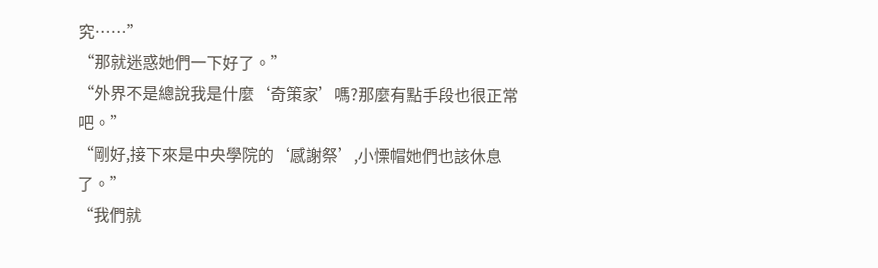究……”
“那就迷惑她們一下好了。”
“外界不是總說我是什麼‘奇策家’嗎?那麼有點手段也很正常吧。”
“剛好,接下來是中央學院的‘感謝祭’,小慄帽她們也該休息了。”
“我們就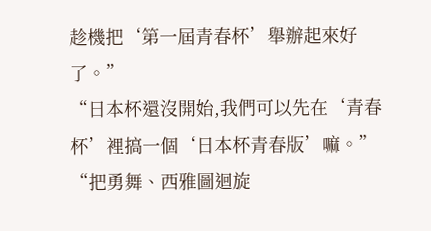趁機把‘第一屆青春杯’舉辦起來好了。”
“日本杯還沒開始,我們可以先在‘青春杯’裡搞一個‘日本杯青春版’嘛。”
“把勇舞、西雅圖迴旋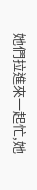她們拉進來一起忙,她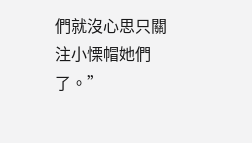們就沒心思只關注小慄帽她們了。”